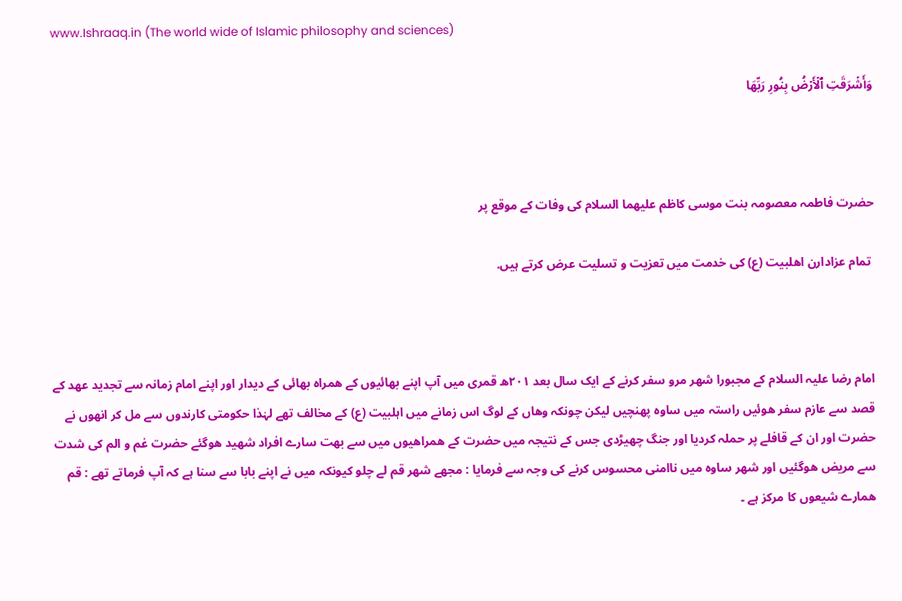www.Ishraaq.in (The world wide of Islamic philosophy and sciences)

وَأَشۡرَقَتِ ٱلۡأَرۡضُ بِنُورِ رَبِّهَا



حضرت فاطمہ معصومہ بنت موسی کاظم علیھما السلام کی وفات کے موقع پر

 تمام عزادارن اھلبیت (ع) کی خدمت میں تعزیت و تسلیت عرض کرتے ہیں.



امام رضا علیہ السلام کے مجبورا شھر مرو سفر کرنے کے ایک سال بعد ۲۰۱ھ قمری میں آپ اپنے بھائیوں کے ھمراہ بھائی کے دیدار اور اپنے امام زمانہ سے تجدید عھد کے قصد سے عازم سفر ھوئیں راستہ میں ساوہ پھنچیں لیکن چونکہ وھاں کے لوگ اس زمانے میں اہلبیت (ع) کے مخالف تھے لہٰذا حکومتی کارندوں سے مل کر انھوں نے حضرت اور ان کے قافلے پر حملہ کردیا اور جنگ چھیڑدی جس کے نتیجہ میں حضرت کے ھمراھیوں میں سے بھت سارے افراد شھید ھوگئے حضرت غم و الم کی شدت سے مریض ھوگئیں اور شھر ساوہ میں ناامنی محسوس کرنے کی وجہ سے فرمایا : مجھے شھر قم لے چلو کیونکہ میں نے اپنے بابا سے سنا ہے کہ آپ فرماتے تھے : قم ھمارے شیعوں کا مرکز ہے ۔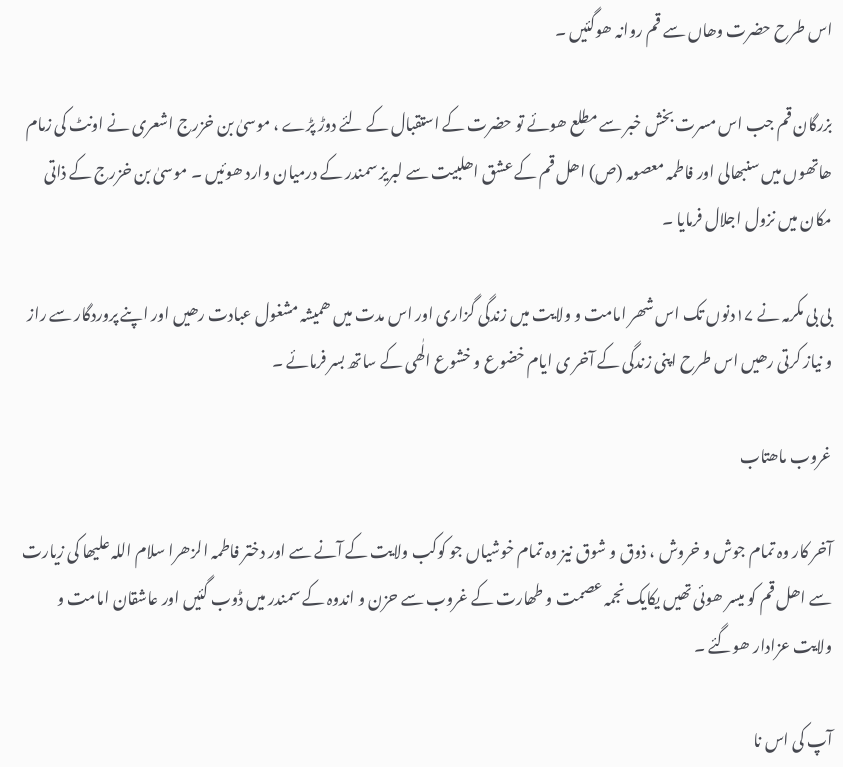اس طرح حضرت وھاں سے قم روانہ ھوگئیں ۔

بزرگان قم جب اس مسرت بخش خبر سے مطلع ھوئے تو حضرت کے استقبال کے لئے دوڑ پڑے ، موسیٰ بن خزرج اشعری نے اونٹ کی زمام ھاتھوں میں سنبھالی اور فاطمہ معصومہ (ص) اھل قم کے عشق اھلبیت سے لبریز سمندر کے درمیان وارد ھوئیں ۔ موسیٰ بن خزرج کے ذاتی مکان میں نزول اجلال فرمایا ۔

بی بی مکرمہ نے ۱۷دنوں تک اس شھر امامت و ولایت میں زندگی گزاری اور اس مدت میں ھمیشہ مشغول عبادت رھیں اور اپنے پروردگار سے راز و نیاز کرتی رھیں اس طرح اپنی زندگی کے آخر ی ایام خضوع و خشوع الٰھی کے ساتھ بسر فرمائے ۔

غروب ماھتاب

آخر کار وہ تمام جوش و خروش ، ذوق و شوق نیز وہ تمام خوشیاں جو کوکب ولایت کے آنے سے اور دختر فاطمہ الزھرا سلام اللہ علیھا کی زیارت سے اھل قم کو میسر ھوئی تھیں یکایک نجمہ عصمت و طھارت کے غروب سے حزن و اندوہ کے سمندر میں ڈوب گئیں اور عاشقان امامت و ولایت عزادار ھوگئے ۔

آپ کی اس نا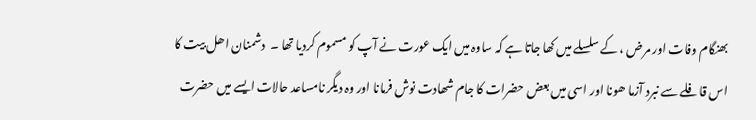بھنگام وفات اور مرض ، کے سلسلے میں کھا جاتا ہے کہ ساوہ میں ایک عورت نے آپ کو مسموم کردیا تھا ۔  دشمنان اھل بیت کا اس قافلے سے نبرد آزما ھونا اور اسی میں بعض حضرات کا جام شھادت نوش فرمانا اور وہ دیگر نامساعد حالات ایسے میں حضرت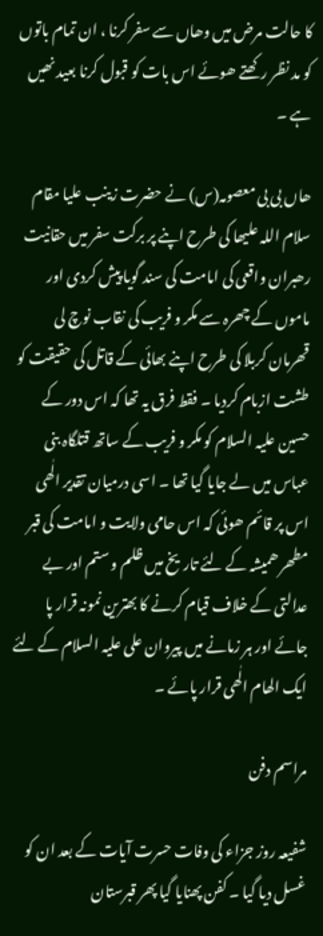کا حالت مرض میں وھاں سے سفر کرنا ، ان تمام باتوں کو مد نظر رکھتے ھوئے اس بات کو قبول کرنا بعید نھیں ہے ۔

ھاں بی بی معصومہ(س) نے حضرت زینب علیا مقام سلام اللہ علیھا کی طرح اپنے پر برکت سفر میں حقانیت رھبران واقعی کی امامت کی سند گویا پیش کردی اور ماموں کے چھرہ سے مکر و فریب کی نقاب نوچ لی قھرمان کربلا کی طرح اپنے بھائی کے قاتل کی حقیقت کو طشت ازبام کردیا ۔ فقط فرق یہ تھا کہ اس دور کے حسین علیہ السلام کو مکر و فریب کے ساتھ قتلگاہ بنی عباس میں لے جایا گیا تھا ۔ اسی درمیان تقدیر الٰھی اس پر قائم ھوئی کہ اس حامی ولایت و امامت کی قبر مطھر ھمیشہ کے لئے تاریخ میں ظلم و ستم اور بے عدالتی کے خلاف قیام کرنے کا بھترین نمونہ قرار پا جائے اور ہر زمانے میں پیروان علی علیہ السلام کے لئے ایک الھام الٰھی قرار پائے ۔

مراسم دفن

شفیعہ روز جزاء کی وفات حسرت آیات کے بعد ان کو غسل دیا گیا ۔ کفن پھنایا گیا پھر قبرستان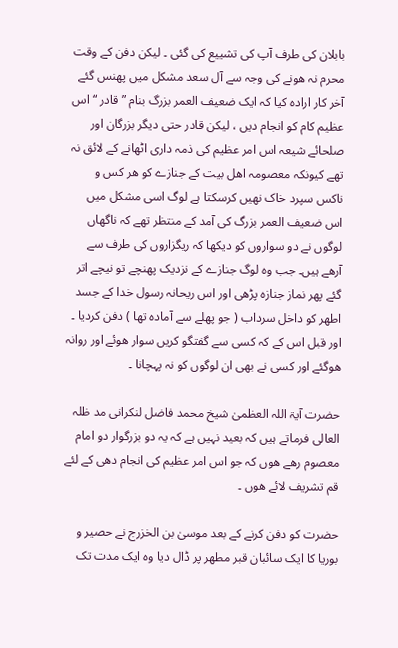بابلان کی طرف آپ کی تشییع کی گئی ۔ لیکن دفن کے وقت محرم نہ ھونے کی وجہ سے آل سعد مشکل میں پھنس گئے آخر کار ارادہ کیا کہ ایک ضعیف العمر بزرگ بنام ” قادر “ اس عظیم کام کو انجام دیں ، لیکن قادر حتی دیگر بزرگان اور صلحائے شیعہ اس امر عظیم کی ذمہ داری اٹھانے کے لائق نہ تھے کیونکہ معصومہ اھل بیت کے جنازے کو ھر کس و ناکس سپرد خاک نھیں کرسکتا ہے لوگ اسی مشکل میں اس ضعیف العمر بزرگ کی آمد کے منتظر تھے کہ ناگھاں لوگوں نے دو سواروں کو دیکھا کہ ریگزاروں کی طرف سے آرھے ہیں۔ جب وہ لوگ جنازے کے نزدیک پھنچے تو نیچے اتر گئے پھر نماز جنازہ پڑھی اور اس ریحانہ رسول خدا کے جسد اطھر کو داخل سرداب ( جو پھلے سے آمادہ تھا ) دفن کردیا ۔ اور قبل اس کے کہ کسی سے گفتگو کریں سوار ھوئے اور روانہ ھوگئے اور کسی نے بھی ان لوگوں کو نہ پہچانا ۔

حضرت آیۃ اللہ العظمیٰ شیخ محمد فاضل لنکرانی مد ظلہ العالی فرماتے ہیں کہ بعید نہیں ہے کہ یہ دو بزرگوار دو امام معصوم رھے ھوں کہ جو اس امر عظیم کی انجام دھی کے لئے قم تشریف لائے ھوں ۔

حضرت کو دفن کرنے کے بعد موسیٰ بن الخزرج نے حصیر و بوریا کا ایک سائبان قبر مطھر پر ڈال دیا وہ ایک مدت تک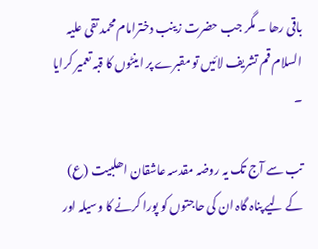باقی رھا ۔ مگر جب حضرت زینب دخترامام محمد تقی علیہ السلام قم تشریف لائیں تو مقبرے پر اینٹوں کا قبہ تعمیر کرایا ۔

تب سے آج تک یہ روضہ مقدسہ عاشقان اھلبیت (ع) کے لیے پناہ گاہ ان کی حاجتوں کو پورا کرنے کا وسیلہ اور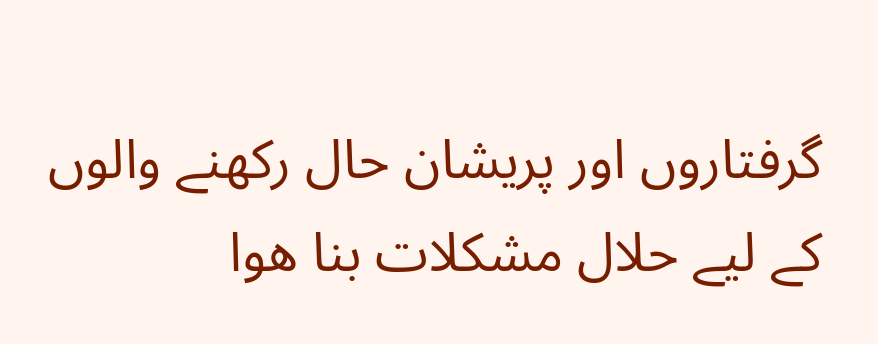گرفتاروں اور پریشان حال رکھنے والوں کے لیے حلال مشکلات بنا ھوا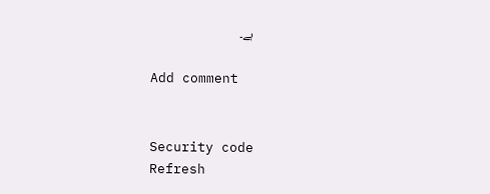ہے۔

Add comment


Security code
Refresh